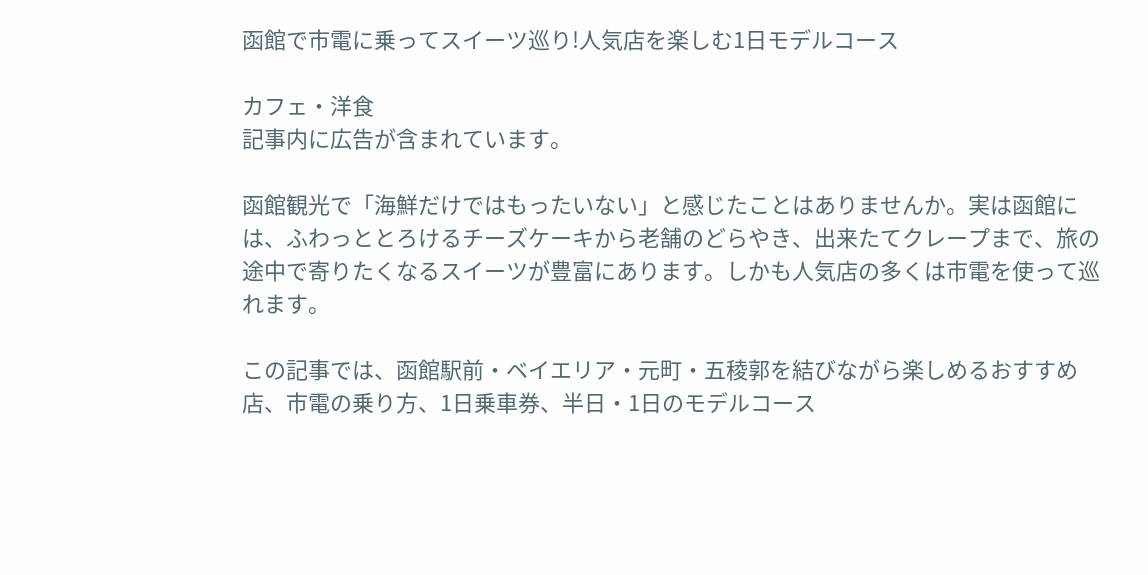函館で市電に乗ってスイーツ巡り!人気店を楽しむ1日モデルコース

カフェ・洋食
記事内に広告が含まれています。

函館観光で「海鮮だけではもったいない」と感じたことはありませんか。実は函館には、ふわっととろけるチーズケーキから老舗のどらやき、出来たてクレープまで、旅の途中で寄りたくなるスイーツが豊富にあります。しかも人気店の多くは市電を使って巡れます。

この記事では、函館駅前・ベイエリア・元町・五稜郭を結びながら楽しめるおすすめ店、市電の乗り方、1日乗車券、半日・1日のモデルコース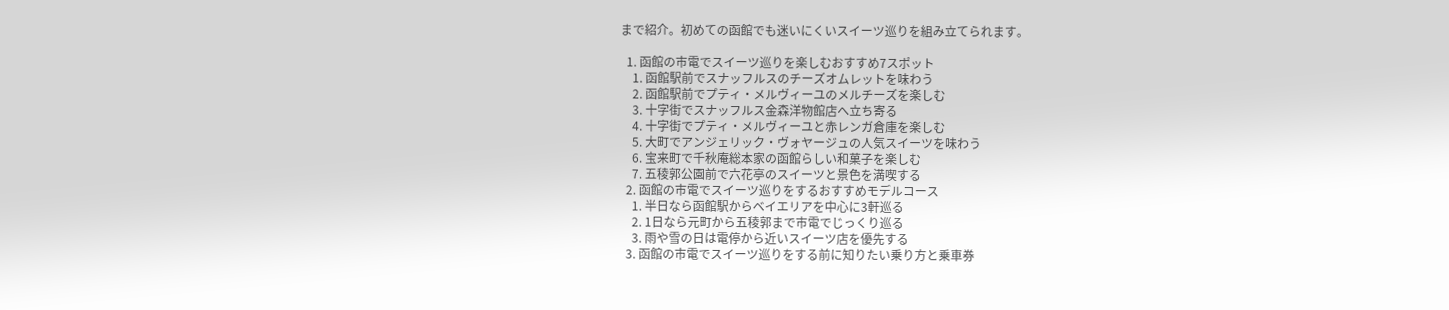まで紹介。初めての函館でも迷いにくいスイーツ巡りを組み立てられます。

  1. 函館の市電でスイーツ巡りを楽しむおすすめ7スポット
    1. 函館駅前でスナッフルスのチーズオムレットを味わう
    2. 函館駅前でプティ・メルヴィーユのメルチーズを楽しむ
    3. 十字街でスナッフルス金森洋物館店へ立ち寄る
    4. 十字街でプティ・メルヴィーユと赤レンガ倉庫を楽しむ
    5. 大町でアンジェリック・ヴォヤージュの人気スイーツを味わう
    6. 宝来町で千秋庵総本家の函館らしい和菓子を楽しむ
    7. 五稜郭公園前で六花亭のスイーツと景色を満喫する
  2. 函館の市電でスイーツ巡りをするおすすめモデルコース
    1. 半日なら函館駅からベイエリアを中心に3軒巡る
    2. 1日なら元町から五稜郭まで市電でじっくり巡る
    3. 雨や雪の日は電停から近いスイーツ店を優先する
  3. 函館の市電でスイーツ巡りをする前に知りたい乗り方と乗車券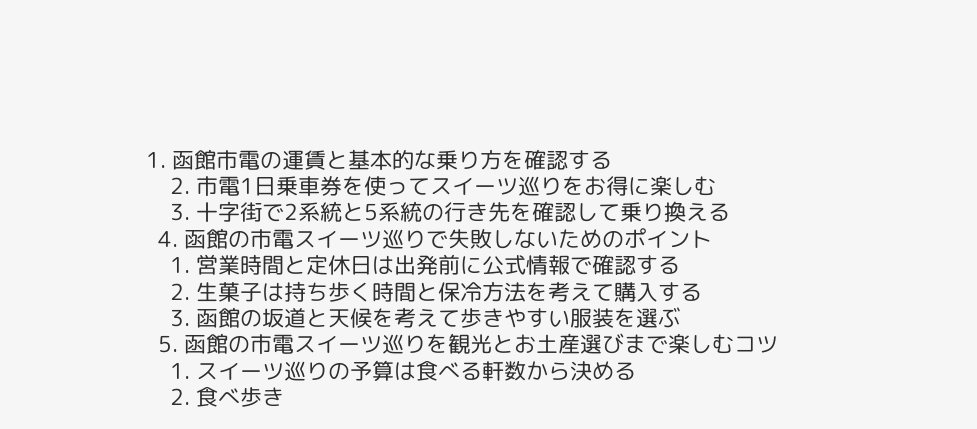1. 函館市電の運賃と基本的な乗り方を確認する
    2. 市電1日乗車券を使ってスイーツ巡りをお得に楽しむ
    3. 十字街で2系統と5系統の行き先を確認して乗り換える
  4. 函館の市電スイーツ巡りで失敗しないためのポイント
    1. 営業時間と定休日は出発前に公式情報で確認する
    2. 生菓子は持ち歩く時間と保冷方法を考えて購入する
    3. 函館の坂道と天候を考えて歩きやすい服装を選ぶ
  5. 函館の市電スイーツ巡りを観光とお土産選びまで楽しむコツ
    1. スイーツ巡りの予算は食べる軒数から決める
    2. 食べ歩き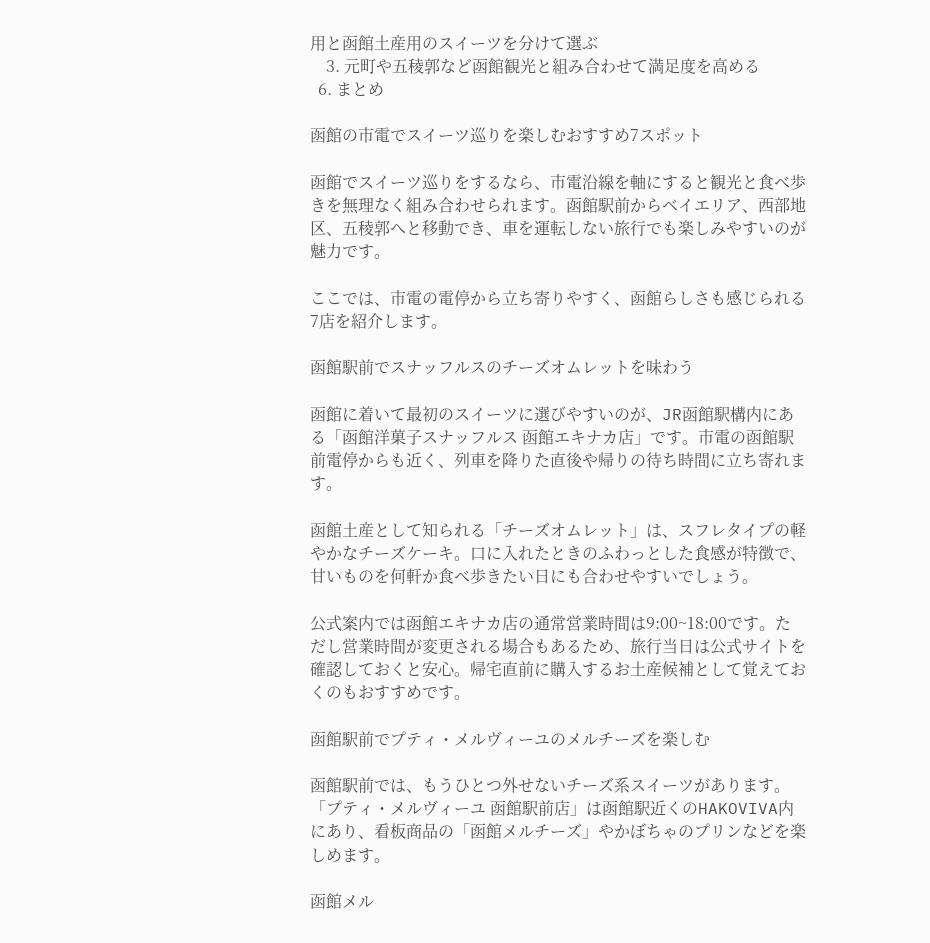用と函館土産用のスイーツを分けて選ぶ
    3. 元町や五稜郭など函館観光と組み合わせて満足度を高める
  6. まとめ

函館の市電でスイーツ巡りを楽しむおすすめ7スポット

函館でスイーツ巡りをするなら、市電沿線を軸にすると観光と食べ歩きを無理なく組み合わせられます。函館駅前からベイエリア、西部地区、五稜郭へと移動でき、車を運転しない旅行でも楽しみやすいのが魅力です。

ここでは、市電の電停から立ち寄りやすく、函館らしさも感じられる7店を紹介します。

函館駅前でスナッフルスのチーズオムレットを味わう

函館に着いて最初のスイーツに選びやすいのが、JR函館駅構内にある「函館洋菓子スナッフルス 函館エキナカ店」です。市電の函館駅前電停からも近く、列車を降りた直後や帰りの待ち時間に立ち寄れます。

函館土産として知られる「チーズオムレット」は、スフレタイプの軽やかなチーズケーキ。口に入れたときのふわっとした食感が特徴で、甘いものを何軒か食べ歩きたい日にも合わせやすいでしょう。

公式案内では函館エキナカ店の通常営業時間は9:00~18:00です。ただし営業時間が変更される場合もあるため、旅行当日は公式サイトを確認しておくと安心。帰宅直前に購入するお土産候補として覚えておくのもおすすめです。

函館駅前でプティ・メルヴィーユのメルチーズを楽しむ

函館駅前では、もうひとつ外せないチーズ系スイーツがあります。「プティ・メルヴィーユ 函館駅前店」は函館駅近くのHAKOVIVA内にあり、看板商品の「函館メルチーズ」やかぼちゃのプリンなどを楽しめます。

函館メル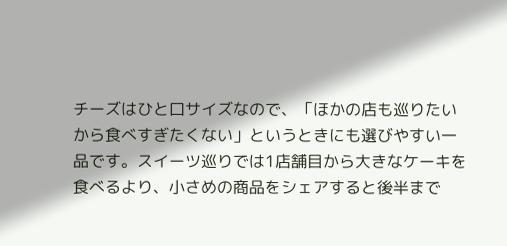チーズはひと口サイズなので、「ほかの店も巡りたいから食べすぎたくない」というときにも選びやすい一品です。スイーツ巡りでは1店舗目から大きなケーキを食べるより、小さめの商品をシェアすると後半まで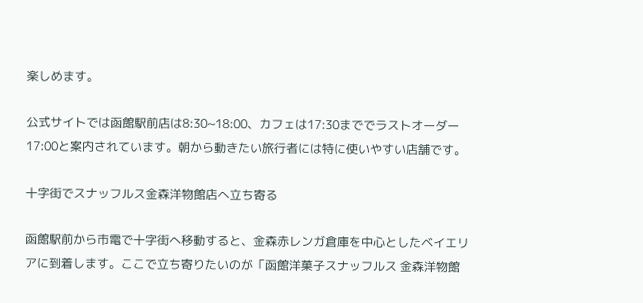楽しめます。

公式サイトでは函館駅前店は8:30~18:00、カフェは17:30まででラストオーダー17:00と案内されています。朝から動きたい旅行者には特に使いやすい店舗です。

十字街でスナッフルス金森洋物館店へ立ち寄る

函館駅前から市電で十字街へ移動すると、金森赤レンガ倉庫を中心としたベイエリアに到着します。ここで立ち寄りたいのが「函館洋菓子スナッフルス 金森洋物館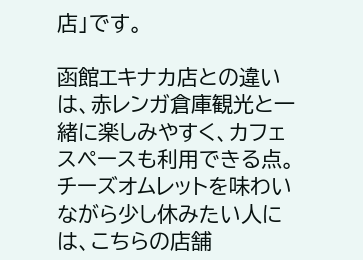店」です。

函館エキナカ店との違いは、赤レンガ倉庫観光と一緒に楽しみやすく、カフェスペースも利用できる点。チーズオムレットを味わいながら少し休みたい人には、こちらの店舗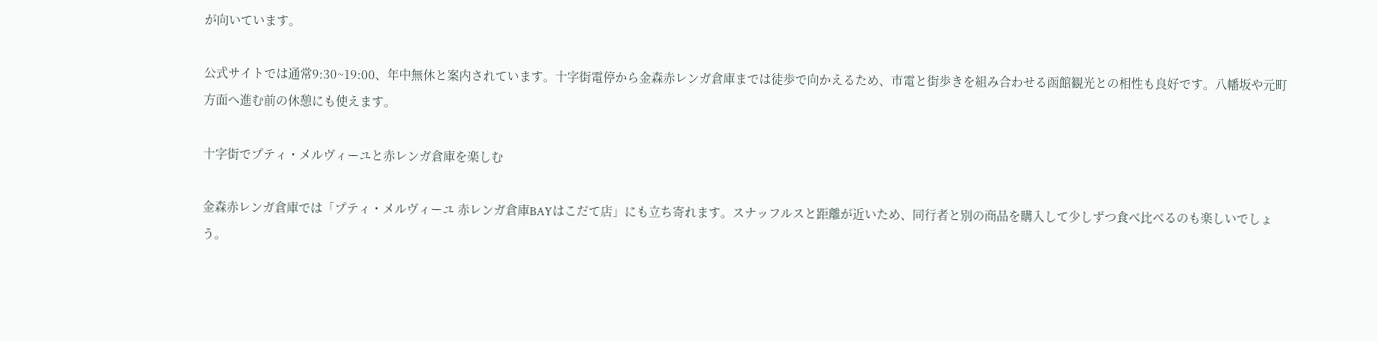が向いています。

公式サイトでは通常9:30~19:00、年中無休と案内されています。十字街電停から金森赤レンガ倉庫までは徒歩で向かえるため、市電と街歩きを組み合わせる函館観光との相性も良好です。八幡坂や元町方面へ進む前の休憩にも使えます。

十字街でプティ・メルヴィーユと赤レンガ倉庫を楽しむ

金森赤レンガ倉庫では「プティ・メルヴィーユ 赤レンガ倉庫BAYはこだて店」にも立ち寄れます。スナッフルスと距離が近いため、同行者と別の商品を購入して少しずつ食べ比べるのも楽しいでしょう。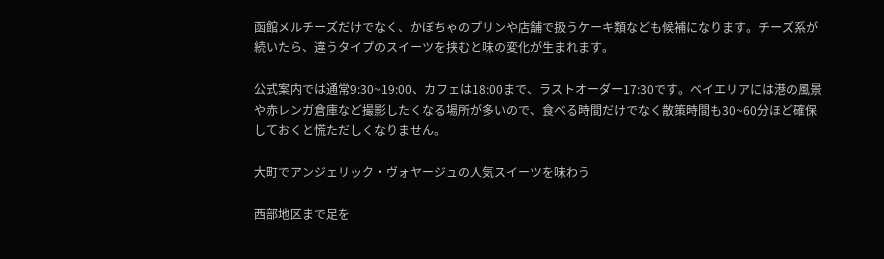函館メルチーズだけでなく、かぼちゃのプリンや店舗で扱うケーキ類なども候補になります。チーズ系が続いたら、違うタイプのスイーツを挟むと味の変化が生まれます。

公式案内では通常9:30~19:00、カフェは18:00まで、ラストオーダー17:30です。ベイエリアには港の風景や赤レンガ倉庫など撮影したくなる場所が多いので、食べる時間だけでなく散策時間も30~60分ほど確保しておくと慌ただしくなりません。

大町でアンジェリック・ヴォヤージュの人気スイーツを味わう

西部地区まで足を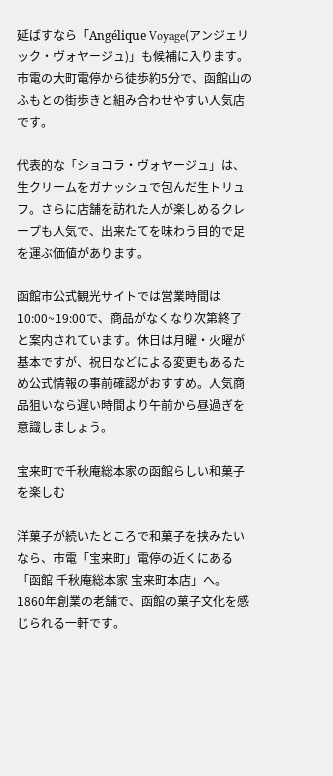延ばすなら「Angélique Voyage(アンジェリック・ヴォヤージュ)」も候補に入ります。市電の大町電停から徒歩約5分で、函館山のふもとの街歩きと組み合わせやすい人気店です。

代表的な「ショコラ・ヴォヤージュ」は、生クリームをガナッシュで包んだ生トリュフ。さらに店舗を訪れた人が楽しめるクレープも人気で、出来たてを味わう目的で足を運ぶ価値があります。

函館市公式観光サイトでは営業時間は10:00~19:00で、商品がなくなり次第終了と案内されています。休日は月曜・火曜が基本ですが、祝日などによる変更もあるため公式情報の事前確認がおすすめ。人気商品狙いなら遅い時間より午前から昼過ぎを意識しましょう。

宝来町で千秋庵総本家の函館らしい和菓子を楽しむ

洋菓子が続いたところで和菓子を挟みたいなら、市電「宝来町」電停の近くにある「函館 千秋庵総本家 宝来町本店」へ。1860年創業の老舗で、函館の菓子文化を感じられる一軒です。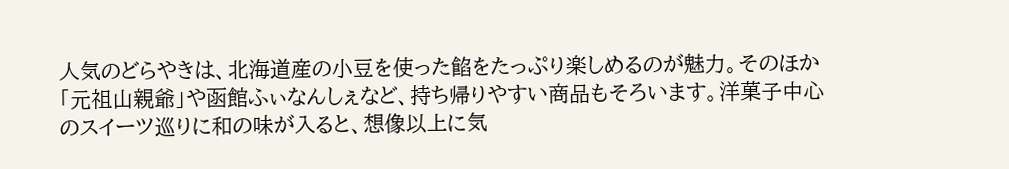人気のどらやきは、北海道産の小豆を使った餡をたっぷり楽しめるのが魅力。そのほか「元祖山親爺」や函館ふぃなんしぇなど、持ち帰りやすい商品もそろいます。洋菓子中心のスイーツ巡りに和の味が入ると、想像以上に気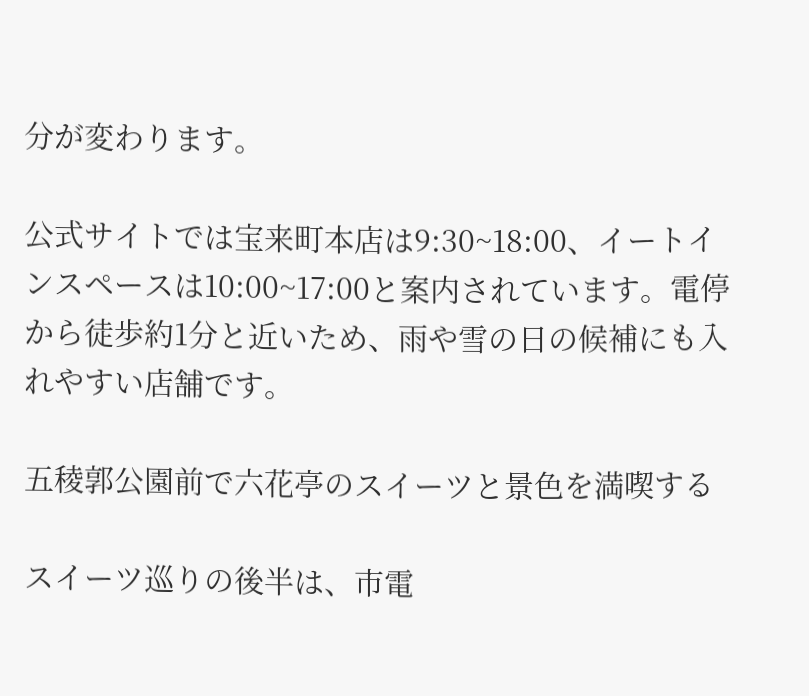分が変わります。

公式サイトでは宝来町本店は9:30~18:00、イートインスペースは10:00~17:00と案内されています。電停から徒歩約1分と近いため、雨や雪の日の候補にも入れやすい店舗です。

五稜郭公園前で六花亭のスイーツと景色を満喫する

スイーツ巡りの後半は、市電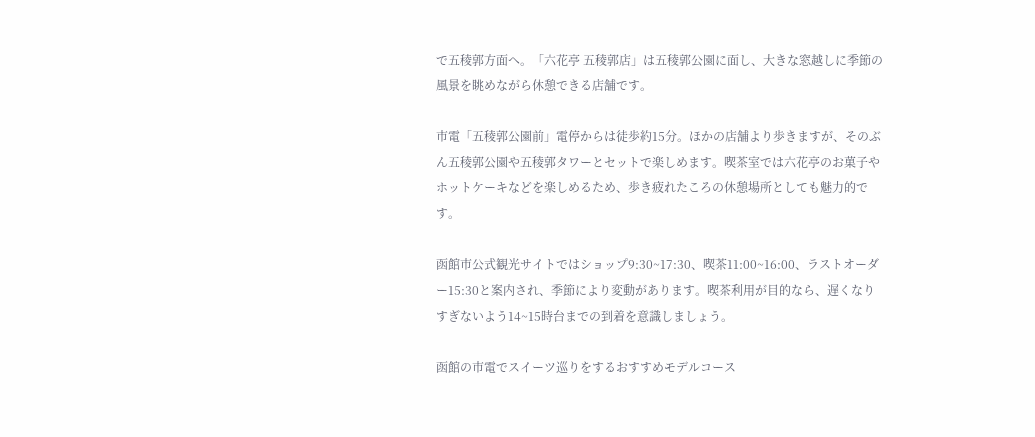で五稜郭方面へ。「六花亭 五稜郭店」は五稜郭公園に面し、大きな窓越しに季節の風景を眺めながら休憩できる店舗です。

市電「五稜郭公園前」電停からは徒歩約15分。ほかの店舗より歩きますが、そのぶん五稜郭公園や五稜郭タワーとセットで楽しめます。喫茶室では六花亭のお菓子やホットケーキなどを楽しめるため、歩き疲れたころの休憩場所としても魅力的です。

函館市公式観光サイトではショップ9:30~17:30、喫茶11:00~16:00、ラストオーダー15:30と案内され、季節により変動があります。喫茶利用が目的なら、遅くなりすぎないよう14~15時台までの到着を意識しましょう。

函館の市電でスイーツ巡りをするおすすめモデルコース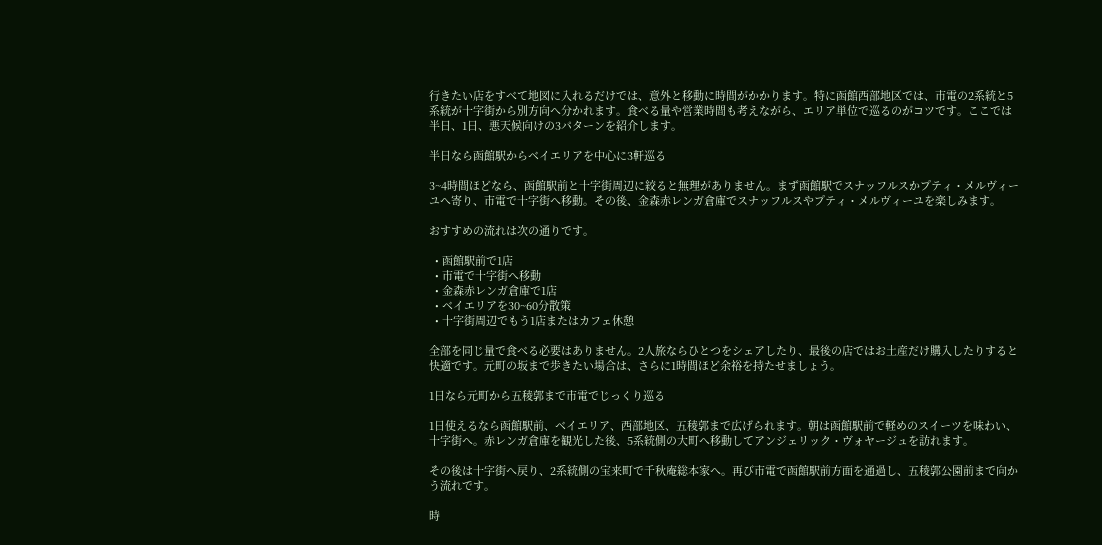行きたい店をすべて地図に入れるだけでは、意外と移動に時間がかかります。特に函館西部地区では、市電の2系統と5系統が十字街から別方向へ分かれます。食べる量や営業時間も考えながら、エリア単位で巡るのがコツです。ここでは半日、1日、悪天候向けの3パターンを紹介します。

半日なら函館駅からベイエリアを中心に3軒巡る

3~4時間ほどなら、函館駅前と十字街周辺に絞ると無理がありません。まず函館駅でスナッフルスかプティ・メルヴィーユへ寄り、市電で十字街へ移動。その後、金森赤レンガ倉庫でスナッフルスやプティ・メルヴィーユを楽しみます。

おすすめの流れは次の通りです。

  • 函館駅前で1店
  • 市電で十字街へ移動
  • 金森赤レンガ倉庫で1店
  • ベイエリアを30~60分散策
  • 十字街周辺でもう1店またはカフェ休憩

全部を同じ量で食べる必要はありません。2人旅ならひとつをシェアしたり、最後の店ではお土産だけ購入したりすると快適です。元町の坂まで歩きたい場合は、さらに1時間ほど余裕を持たせましょう。

1日なら元町から五稜郭まで市電でじっくり巡る

1日使えるなら函館駅前、ベイエリア、西部地区、五稜郭まで広げられます。朝は函館駅前で軽めのスイーツを味わい、十字街へ。赤レンガ倉庫を観光した後、5系統側の大町へ移動してアンジェリック・ヴォヤージュを訪れます。

その後は十字街へ戻り、2系統側の宝来町で千秋庵総本家へ。再び市電で函館駅前方面を通過し、五稜郭公園前まで向かう流れです。

時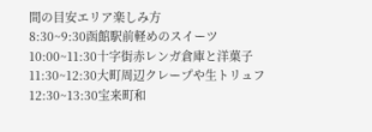間の目安エリア楽しみ方
8:30~9:30函館駅前軽めのスイーツ
10:00~11:30十字街赤レンガ倉庫と洋菓子
11:30~12:30大町周辺クレープや生トリュフ
12:30~13:30宝来町和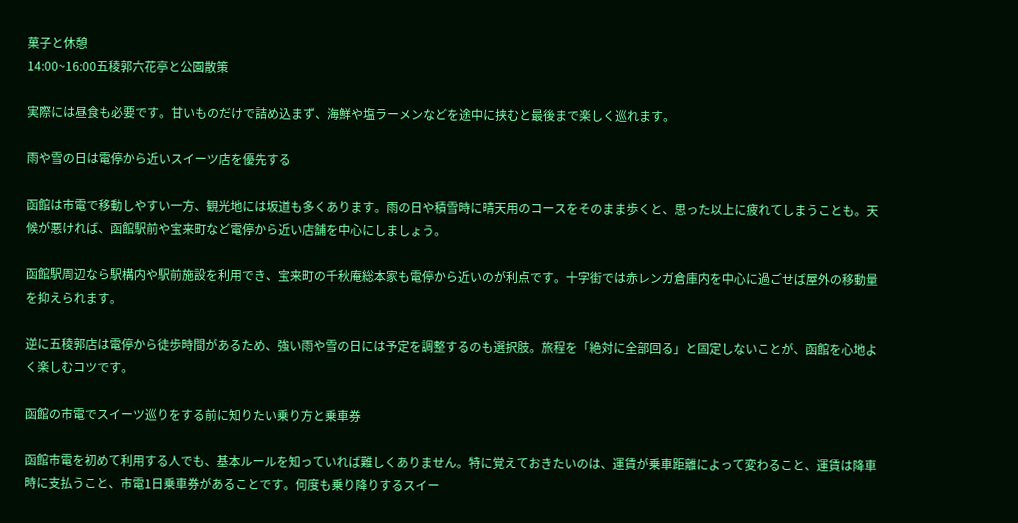菓子と休憩
14:00~16:00五稜郭六花亭と公園散策

実際には昼食も必要です。甘いものだけで詰め込まず、海鮮や塩ラーメンなどを途中に挟むと最後まで楽しく巡れます。

雨や雪の日は電停から近いスイーツ店を優先する

函館は市電で移動しやすい一方、観光地には坂道も多くあります。雨の日や積雪時に晴天用のコースをそのまま歩くと、思った以上に疲れてしまうことも。天候が悪ければ、函館駅前や宝来町など電停から近い店舗を中心にしましょう。

函館駅周辺なら駅構内や駅前施設を利用でき、宝来町の千秋庵総本家も電停から近いのが利点です。十字街では赤レンガ倉庫内を中心に過ごせば屋外の移動量を抑えられます。

逆に五稜郭店は電停から徒歩時間があるため、強い雨や雪の日には予定を調整するのも選択肢。旅程を「絶対に全部回る」と固定しないことが、函館を心地よく楽しむコツです。

函館の市電でスイーツ巡りをする前に知りたい乗り方と乗車券

函館市電を初めて利用する人でも、基本ルールを知っていれば難しくありません。特に覚えておきたいのは、運賃が乗車距離によって変わること、運賃は降車時に支払うこと、市電1日乗車券があることです。何度も乗り降りするスイー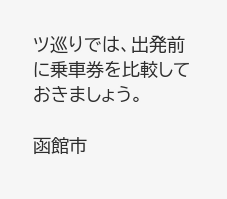ツ巡りでは、出発前に乗車券を比較しておきましょう。

函館市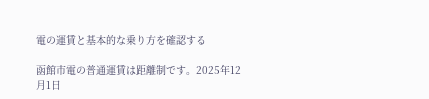電の運賃と基本的な乗り方を確認する

函館市電の普通運賃は距離制です。2025年12月1日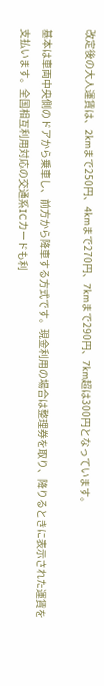改定後の大人運賃は、2kmまで250円、4kmまで270円、7kmまで290円、7km超は300円となっています。

基本は車両中央側のドアから乗車し、前方から降車する方式です。現金利用の場合は整理券を取り、降りるときに表示された運賃を支払います。全国相互利用対応の交通系ICカードも利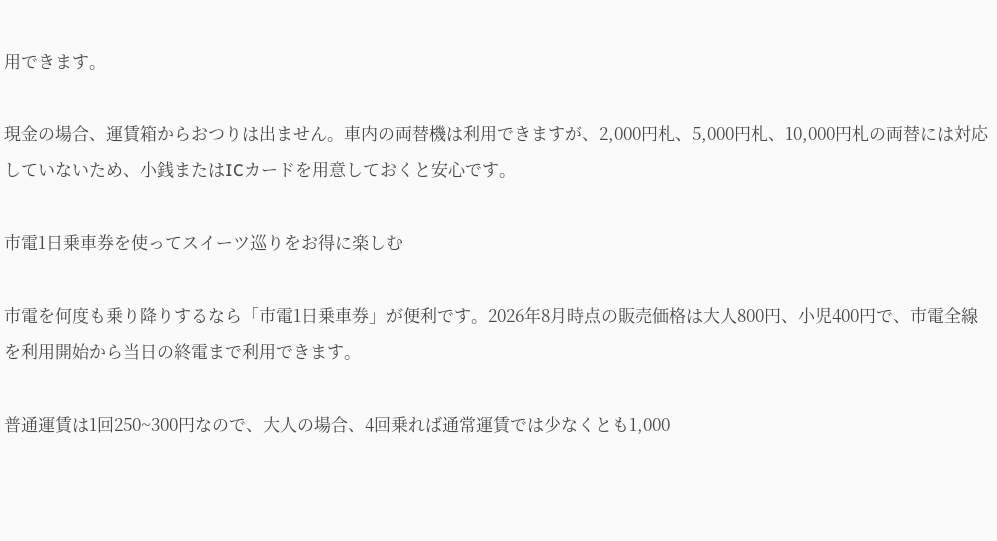用できます。

現金の場合、運賃箱からおつりは出ません。車内の両替機は利用できますが、2,000円札、5,000円札、10,000円札の両替には対応していないため、小銭またはICカードを用意しておくと安心です。

市電1日乗車券を使ってスイーツ巡りをお得に楽しむ

市電を何度も乗り降りするなら「市電1日乗車券」が便利です。2026年8月時点の販売価格は大人800円、小児400円で、市電全線を利用開始から当日の終電まで利用できます。

普通運賃は1回250~300円なので、大人の場合、4回乗れば通常運賃では少なくとも1,000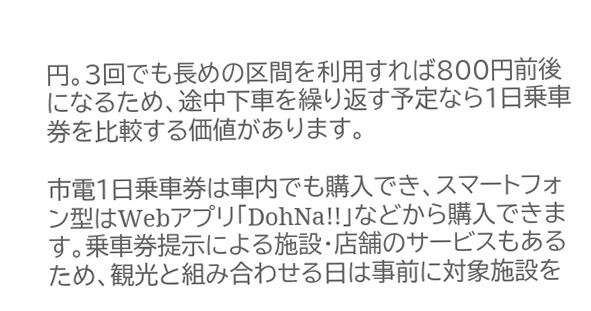円。3回でも長めの区間を利用すれば800円前後になるため、途中下車を繰り返す予定なら1日乗車券を比較する価値があります。

市電1日乗車券は車内でも購入でき、スマートフォン型はWebアプリ「DohNa!!」などから購入できます。乗車券提示による施設・店舗のサービスもあるため、観光と組み合わせる日は事前に対象施設を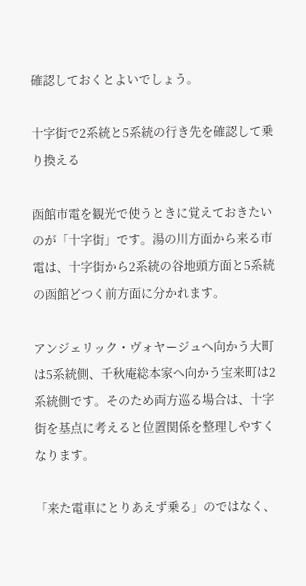確認しておくとよいでしょう。

十字街で2系統と5系統の行き先を確認して乗り換える

函館市電を観光で使うときに覚えておきたいのが「十字街」です。湯の川方面から来る市電は、十字街から2系統の谷地頭方面と5系統の函館どつく前方面に分かれます。

アンジェリック・ヴォヤージュへ向かう大町は5系統側、千秋庵総本家へ向かう宝来町は2系統側です。そのため両方巡る場合は、十字街を基点に考えると位置関係を整理しやすくなります。

「来た電車にとりあえず乗る」のではなく、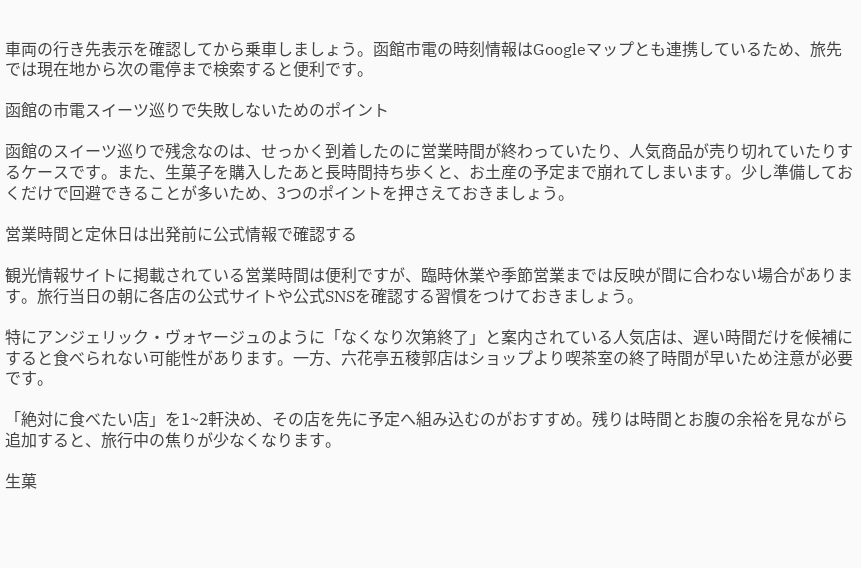車両の行き先表示を確認してから乗車しましょう。函館市電の時刻情報はGoogleマップとも連携しているため、旅先では現在地から次の電停まで検索すると便利です。

函館の市電スイーツ巡りで失敗しないためのポイント

函館のスイーツ巡りで残念なのは、せっかく到着したのに営業時間が終わっていたり、人気商品が売り切れていたりするケースです。また、生菓子を購入したあと長時間持ち歩くと、お土産の予定まで崩れてしまいます。少し準備しておくだけで回避できることが多いため、3つのポイントを押さえておきましょう。

営業時間と定休日は出発前に公式情報で確認する

観光情報サイトに掲載されている営業時間は便利ですが、臨時休業や季節営業までは反映が間に合わない場合があります。旅行当日の朝に各店の公式サイトや公式SNSを確認する習慣をつけておきましょう。

特にアンジェリック・ヴォヤージュのように「なくなり次第終了」と案内されている人気店は、遅い時間だけを候補にすると食べられない可能性があります。一方、六花亭五稜郭店はショップより喫茶室の終了時間が早いため注意が必要です。

「絶対に食べたい店」を1~2軒決め、その店を先に予定へ組み込むのがおすすめ。残りは時間とお腹の余裕を見ながら追加すると、旅行中の焦りが少なくなります。

生菓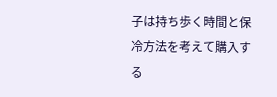子は持ち歩く時間と保冷方法を考えて購入する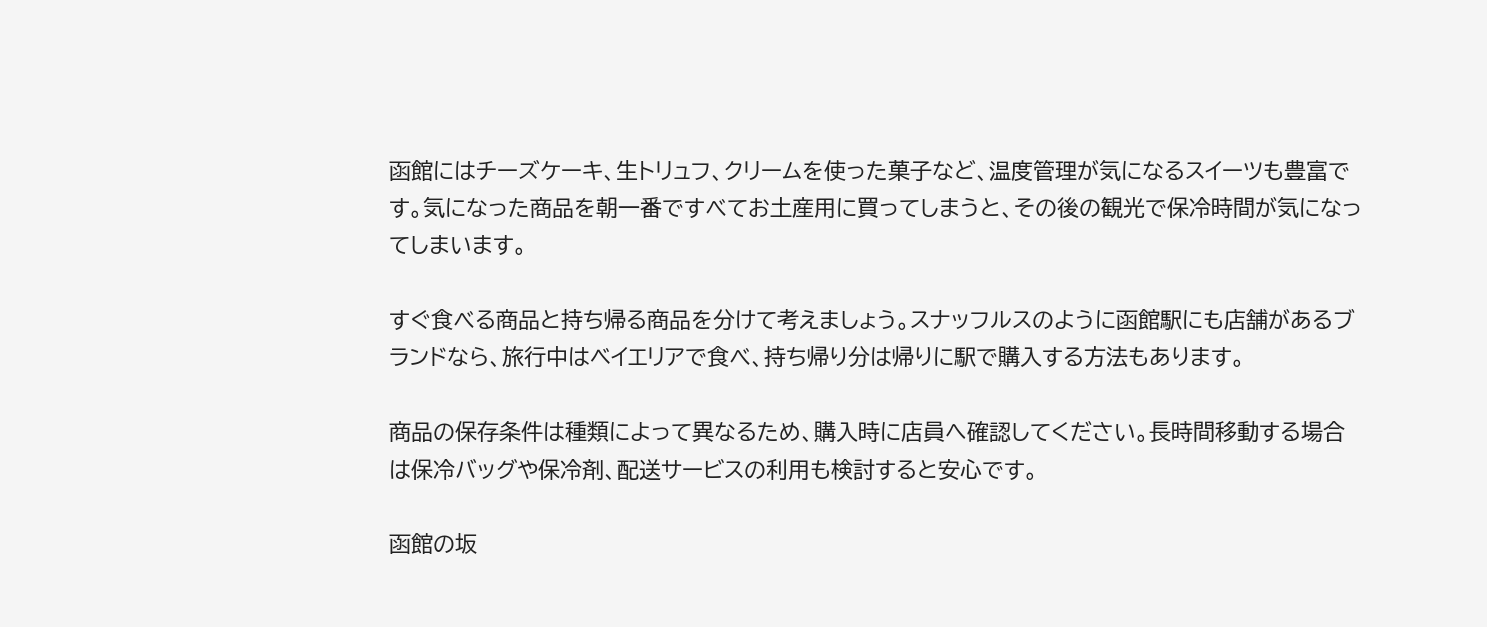函館にはチーズケーキ、生トリュフ、クリームを使った菓子など、温度管理が気になるスイーツも豊富です。気になった商品を朝一番ですべてお土産用に買ってしまうと、その後の観光で保冷時間が気になってしまいます。

すぐ食べる商品と持ち帰る商品を分けて考えましょう。スナッフルスのように函館駅にも店舗があるブランドなら、旅行中はベイエリアで食べ、持ち帰り分は帰りに駅で購入する方法もあります。

商品の保存条件は種類によって異なるため、購入時に店員へ確認してください。長時間移動する場合は保冷バッグや保冷剤、配送サービスの利用も検討すると安心です。

函館の坂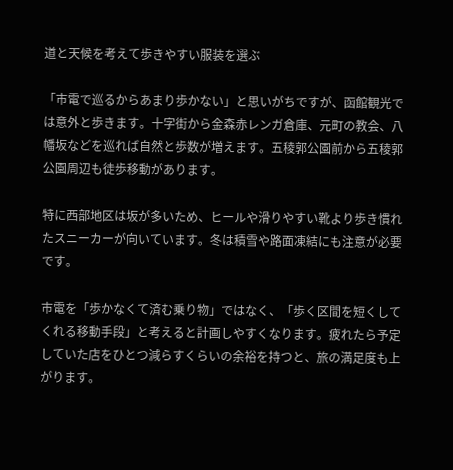道と天候を考えて歩きやすい服装を選ぶ

「市電で巡るからあまり歩かない」と思いがちですが、函館観光では意外と歩きます。十字街から金森赤レンガ倉庫、元町の教会、八幡坂などを巡れば自然と歩数が増えます。五稜郭公園前から五稜郭公園周辺も徒歩移動があります。

特に西部地区は坂が多いため、ヒールや滑りやすい靴より歩き慣れたスニーカーが向いています。冬は積雪や路面凍結にも注意が必要です。

市電を「歩かなくて済む乗り物」ではなく、「歩く区間を短くしてくれる移動手段」と考えると計画しやすくなります。疲れたら予定していた店をひとつ減らすくらいの余裕を持つと、旅の満足度も上がります。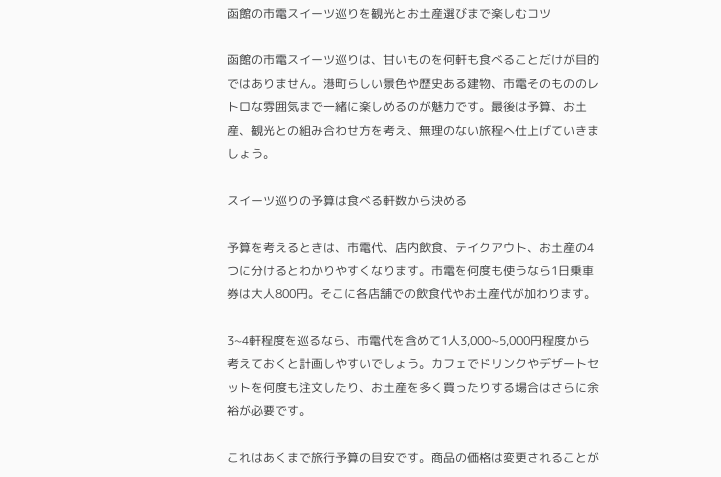函館の市電スイーツ巡りを観光とお土産選びまで楽しむコツ

函館の市電スイーツ巡りは、甘いものを何軒も食べることだけが目的ではありません。港町らしい景色や歴史ある建物、市電そのもののレトロな雰囲気まで一緒に楽しめるのが魅力です。最後は予算、お土産、観光との組み合わせ方を考え、無理のない旅程へ仕上げていきましょう。

スイーツ巡りの予算は食べる軒数から決める

予算を考えるときは、市電代、店内飲食、テイクアウト、お土産の4つに分けるとわかりやすくなります。市電を何度も使うなら1日乗車券は大人800円。そこに各店舗での飲食代やお土産代が加わります。

3~4軒程度を巡るなら、市電代を含めて1人3,000~5,000円程度から考えておくと計画しやすいでしょう。カフェでドリンクやデザートセットを何度も注文したり、お土産を多く買ったりする場合はさらに余裕が必要です。

これはあくまで旅行予算の目安です。商品の価格は変更されることが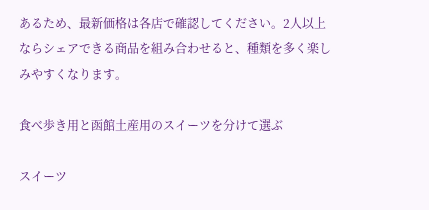あるため、最新価格は各店で確認してください。2人以上ならシェアできる商品を組み合わせると、種類を多く楽しみやすくなります。

食べ歩き用と函館土産用のスイーツを分けて選ぶ

スイーツ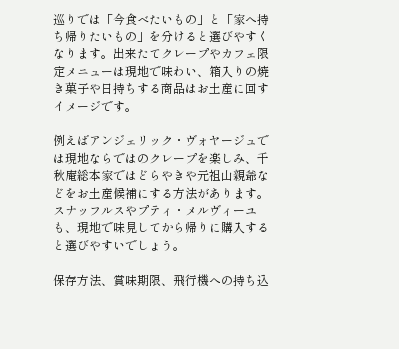巡りでは「今食べたいもの」と「家へ持ち帰りたいもの」を分けると選びやすくなります。出来たてクレープやカフェ限定メニューは現地で味わい、箱入りの焼き菓子や日持ちする商品はお土産に回すイメージです。

例えばアンジェリック・ヴォヤージュでは現地ならではのクレープを楽しみ、千秋庵総本家ではどらやきや元祖山親爺などをお土産候補にする方法があります。スナッフルスやプティ・メルヴィーユも、現地で味見してから帰りに購入すると選びやすいでしょう。

保存方法、賞味期限、飛行機への持ち込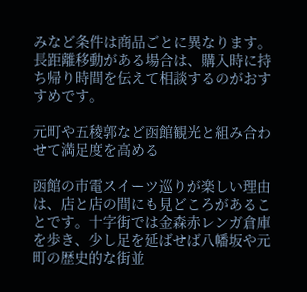みなど条件は商品ごとに異なります。長距離移動がある場合は、購入時に持ち帰り時間を伝えて相談するのがおすすめです。

元町や五稜郭など函館観光と組み合わせて満足度を高める

函館の市電スイーツ巡りが楽しい理由は、店と店の間にも見どころがあることです。十字街では金森赤レンガ倉庫を歩き、少し足を延ばせば八幡坂や元町の歴史的な街並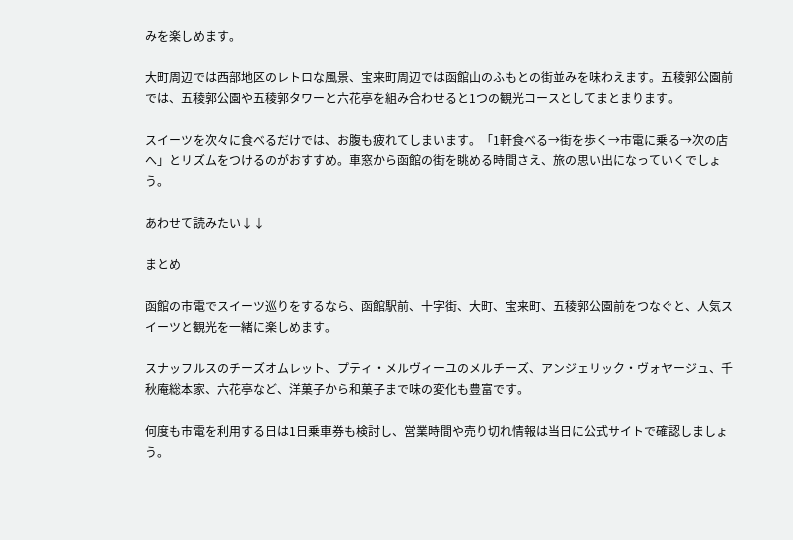みを楽しめます。

大町周辺では西部地区のレトロな風景、宝来町周辺では函館山のふもとの街並みを味わえます。五稜郭公園前では、五稜郭公園や五稜郭タワーと六花亭を組み合わせると1つの観光コースとしてまとまります。

スイーツを次々に食べるだけでは、お腹も疲れてしまいます。「1軒食べる→街を歩く→市電に乗る→次の店へ」とリズムをつけるのがおすすめ。車窓から函館の街を眺める時間さえ、旅の思い出になっていくでしょう。

あわせて読みたい↓↓

まとめ

函館の市電でスイーツ巡りをするなら、函館駅前、十字街、大町、宝来町、五稜郭公園前をつなぐと、人気スイーツと観光を一緒に楽しめます。

スナッフルスのチーズオムレット、プティ・メルヴィーユのメルチーズ、アンジェリック・ヴォヤージュ、千秋庵総本家、六花亭など、洋菓子から和菓子まで味の変化も豊富です。

何度も市電を利用する日は1日乗車券も検討し、営業時間や売り切れ情報は当日に公式サイトで確認しましょう。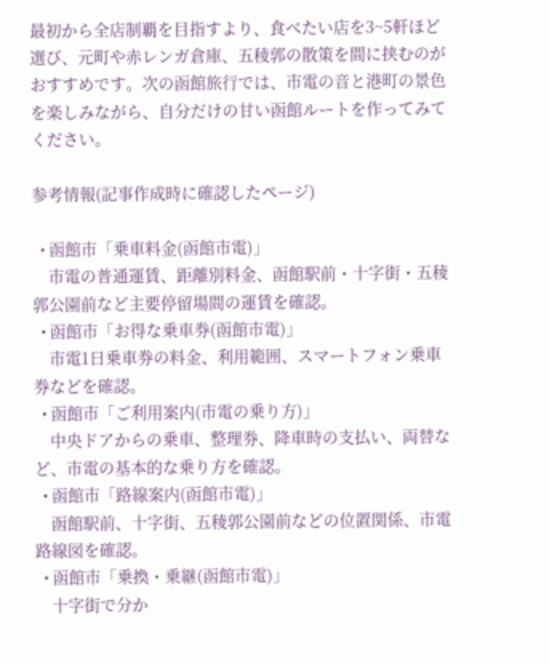最初から全店制覇を目指すより、食べたい店を3~5軒ほど選び、元町や赤レンガ倉庫、五稜郭の散策を間に挟むのがおすすめです。次の函館旅行では、市電の音と港町の景色を楽しみながら、自分だけの甘い函館ルートを作ってみてください。

参考情報(記事作成時に確認したページ)

  • 函館市「乗車料金(函館市電)」
    市電の普通運賃、距離別料金、函館駅前・十字街・五稜郭公園前など主要停留場間の運賃を確認。
  • 函館市「お得な乗車券(函館市電)」
    市電1日乗車券の料金、利用範囲、スマートフォン乗車券などを確認。
  • 函館市「ご利用案内(市電の乗り方)」
    中央ドアからの乗車、整理券、降車時の支払い、両替など、市電の基本的な乗り方を確認。
  • 函館市「路線案内(函館市電)」
    函館駅前、十字街、五稜郭公園前などの位置関係、市電路線図を確認。
  • 函館市「乗換・乗継(函館市電)」
    十字街で分か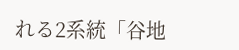れる2系統「谷地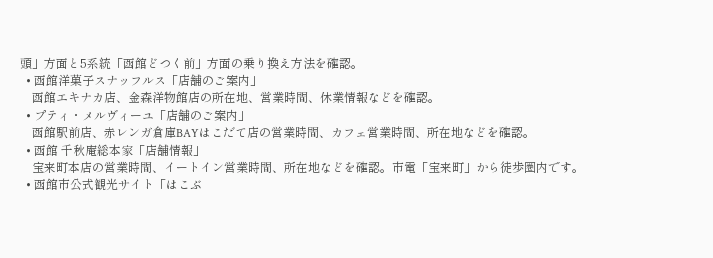頭」方面と5系統「函館どつく前」方面の乗り換え方法を確認。
  • 函館洋菓子スナッフルス「店舗のご案内」
    函館エキナカ店、金森洋物館店の所在地、営業時間、休業情報などを確認。
  • プティ・メルヴィーユ「店舗のご案内」
    函館駅前店、赤レンガ倉庫BAYはこだて店の営業時間、カフェ営業時間、所在地などを確認。
  • 函館 千秋庵総本家「店舗情報」
    宝来町本店の営業時間、イートイン営業時間、所在地などを確認。市電「宝来町」から徒歩圏内です。
  • 函館市公式観光サイト「はこぶ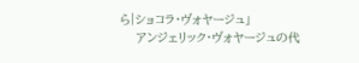ら|ショコラ・ヴォヤージュ」
    アンジェリック・ヴォヤージュの代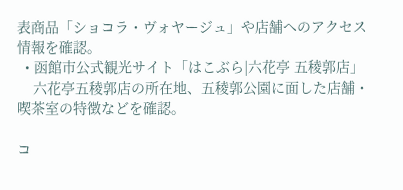表商品「ショコラ・ヴォヤージュ」や店舗へのアクセス情報を確認。
  • 函館市公式観光サイト「はこぶら|六花亭 五稜郭店」
    六花亭五稜郭店の所在地、五稜郭公園に面した店舗・喫茶室の特徴などを確認。

コ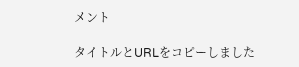メント

タイトルとURLをコピーしました